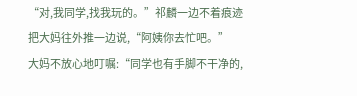“对,我同学,找我玩的。”祁麟一边不着痕迹把大妈往外推一边说,“阿姨你去忙吧。”
大妈不放心地叮嘱:“同学也有手脚不干净的,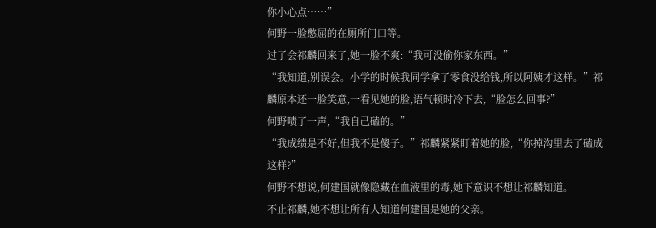你小心点……”
何野一脸憋屈的在厕所门口等。
过了会祁麟回来了,她一脸不爽:“我可没偷你家东西。”
“我知道,别误会。小学的时候我同学拿了零食没给钱,所以阿姨才这样。”祁麟原本还一脸笑意,一看见她的脸,语气顿时冷下去,“脸怎么回事?”
何野啧了一声,“我自己磕的。”
“我成绩是不好,但我不是傻子。”祁麟紧紧盯着她的脸,“你掉沟里去了磕成这样?”
何野不想说,何建国就像隐藏在血液里的毒,她下意识不想让祁麟知道。
不止祁麟,她不想让所有人知道何建国是她的父亲。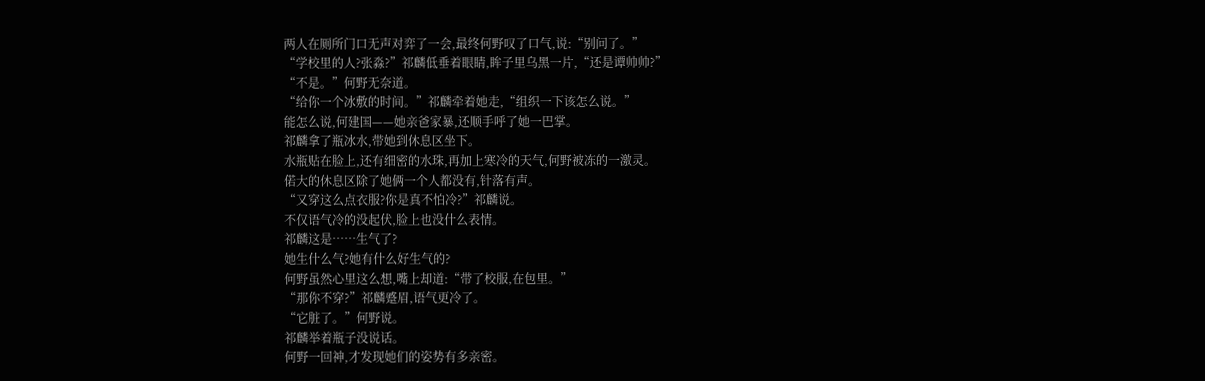两人在厕所门口无声对弈了一会,最终何野叹了口气,说:“别问了。”
“学校里的人?张淼?”祁麟低垂着眼睛,眸子里乌黑一片,“还是谭帅帅?”
“不是。”何野无奈道。
“给你一个冰敷的时间。”祁麟牵着她走,“组织一下该怎么说。”
能怎么说,何建国——她亲爸家暴,还顺手呼了她一巴掌。
祁麟拿了瓶冰水,带她到休息区坐下。
水瓶贴在脸上,还有细密的水珠,再加上寒冷的天气,何野被冻的一激灵。
偌大的休息区除了她俩一个人都没有,针落有声。
“又穿这么点衣服?你是真不怕冷?”祁麟说。
不仅语气冷的没起伏,脸上也没什么表情。
祁麟这是……生气了?
她生什么气?她有什么好生气的?
何野虽然心里这么想,嘴上却道:“带了校服,在包里。”
“那你不穿?”祁麟蹙眉,语气更冷了。
“它脏了。”何野说。
祁麟举着瓶子没说话。
何野一回神,才发现她们的姿势有多亲密。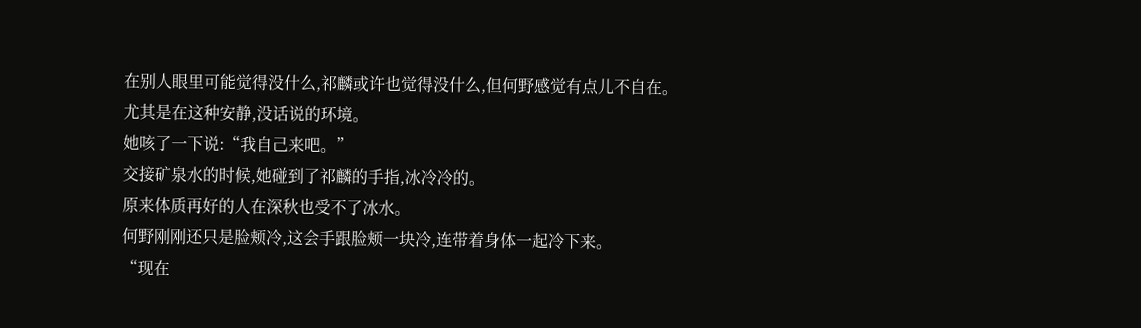在别人眼里可能觉得没什么,祁麟或许也觉得没什么,但何野感觉有点儿不自在。
尤其是在这种安静,没话说的环境。
她咳了一下说:“我自己来吧。”
交接矿泉水的时候,她碰到了祁麟的手指,冰冷冷的。
原来体质再好的人在深秋也受不了冰水。
何野刚刚还只是脸颊冷,这会手跟脸颊一块冷,连带着身体一起冷下来。
“现在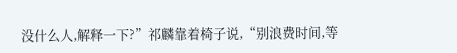没什么人,解释一下?”祁麟靠着椅子说,“别浪费时间,等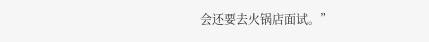会还要去火锅店面试。”